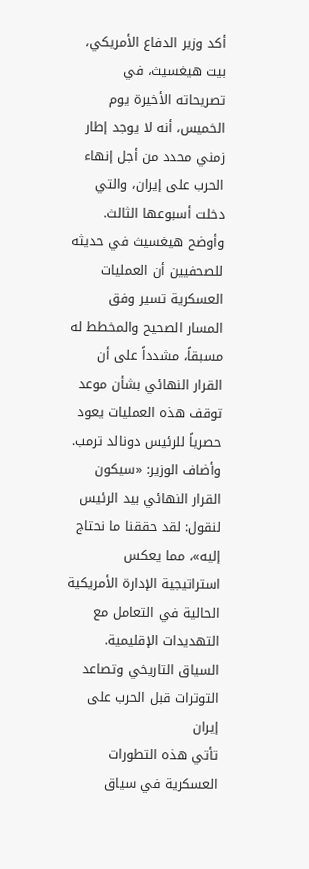أكد وزير الدفاع الأمريكي، بيت هيغسيث، في تصريحاته الأخيرة يوم الخميس، أنه لا يوجد إطار زمني محدد من أجل إنهاء الحرب على إيران، والتي دخلت أسبوعها الثالث. وأوضح هيغسيث في حديثه للصحفيين أن العمليات العسكرية تسير وفق المسار الصحيح والمخطط له مسبقاً، مشدداً على أن القرار النهائي بشأن موعد توقف هذه العمليات يعود حصرياً للرئيس دونالد ترمب. وأضاف الوزير: «سيكون القرار النهائي بيد الرئيس لنقول: لقد حققنا ما نحتاج إليه»، مما يعكس استراتيجية الإدارة الأمريكية الحالية في التعامل مع التهديدات الإقليمية.
السياق التاريخي وتصاعد التوترات قبل الحرب على إيران
تأتي هذه التطورات العسكرية في سياق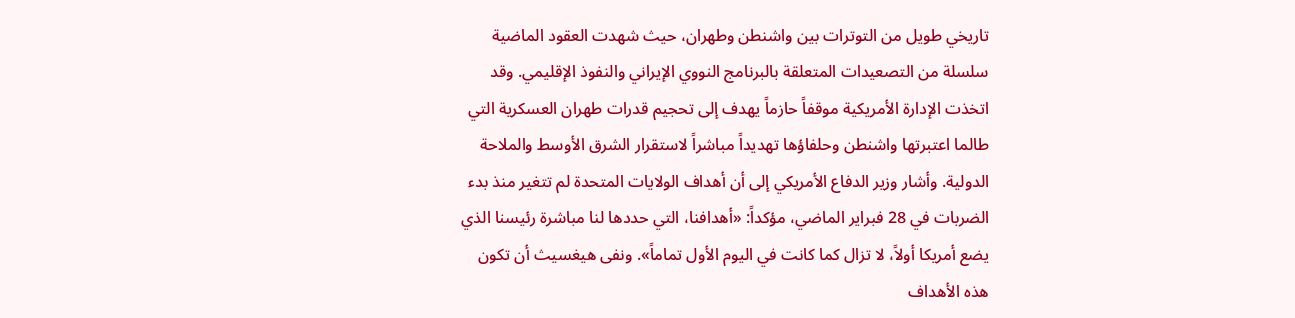تاريخي طويل من التوترات بين واشنطن وطهران، حيث شهدت العقود الماضية سلسلة من التصعيدات المتعلقة بالبرنامج النووي الإيراني والنفوذ الإقليمي. وقد اتخذت الإدارة الأمريكية موقفاً حازماً يهدف إلى تحجيم قدرات طهران العسكرية التي طالما اعتبرتها واشنطن وحلفاؤها تهديداً مباشراً لاستقرار الشرق الأوسط والملاحة الدولية. وأشار وزير الدفاع الأمريكي إلى أن أهداف الولايات المتحدة لم تتغير منذ بدء الضربات في 28 فبراير الماضي، مؤكداً: «أهدافنا، التي حددها لنا مباشرة رئيسنا الذي يضع أمريكا أولاً، لا تزال كما كانت في اليوم الأول تماماً». ونفى هيغسيث أن تكون هذه الأهداف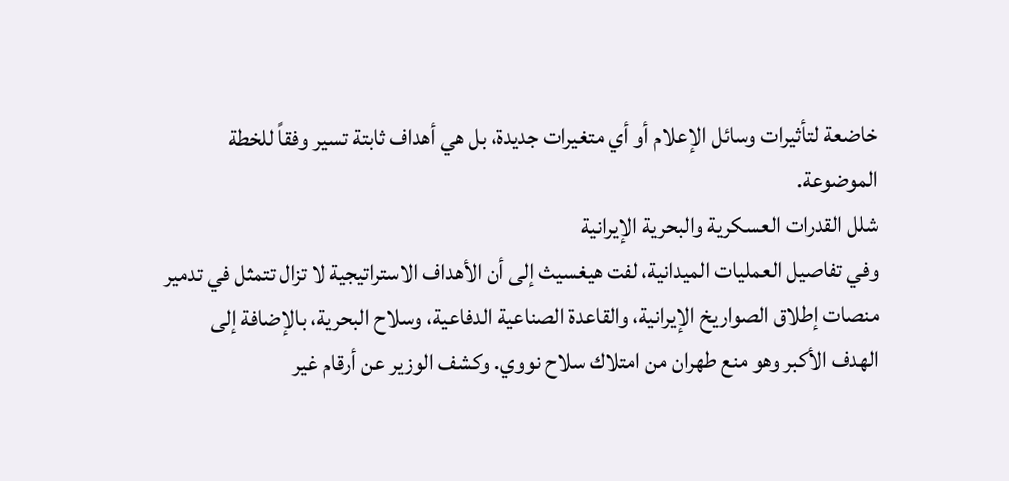خاضعة لتأثيرات وسائل الإعلام أو أي متغيرات جديدة، بل هي أهداف ثابتة تسير وفقاً للخطة الموضوعة.
شلل القدرات العسكرية والبحرية الإيرانية
وفي تفاصيل العمليات الميدانية، لفت هيغسيث إلى أن الأهداف الاستراتيجية لا تزال تتمثل في تدمير منصات إطلاق الصواريخ الإيرانية، والقاعدة الصناعية الدفاعية، وسلاح البحرية، بالإضافة إلى الهدف الأكبر وهو منع طهران من امتلاك سلاح نووي. وكشف الوزير عن أرقام غير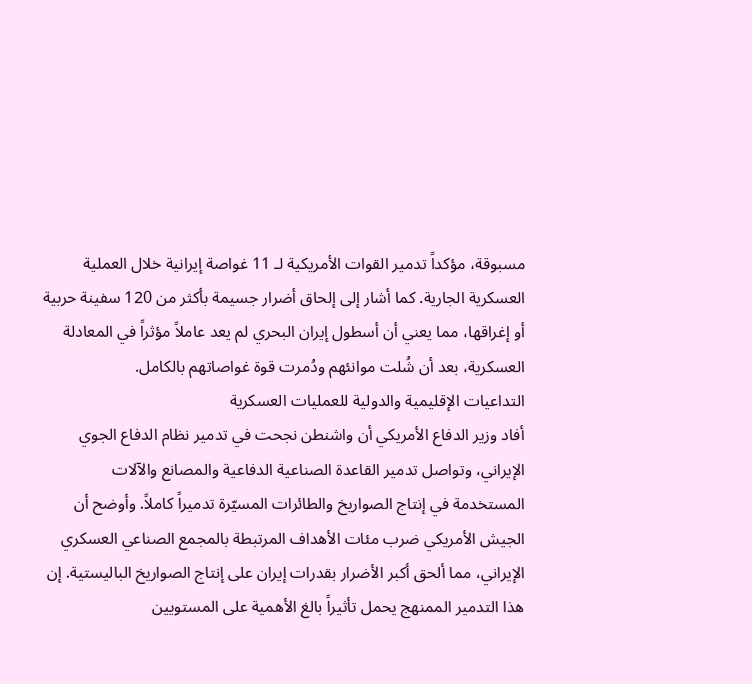مسبوقة، مؤكداً تدمير القوات الأمريكية لـ 11 غواصة إيرانية خلال العملية العسكرية الجارية. كما أشار إلى إلحاق أضرار جسيمة بأكثر من 120 سفينة حربية أو إغراقها، مما يعني أن أسطول إيران البحري لم يعد عاملاً مؤثراً في المعادلة العسكرية، بعد أن شُلت موانئهم ودُمرت قوة غواصاتهم بالكامل.
التداعيات الإقليمية والدولية للعمليات العسكرية
أفاد وزير الدفاع الأمريكي أن واشنطن نجحت في تدمير نظام الدفاع الجوي الإيراني، وتواصل تدمير القاعدة الصناعية الدفاعية والمصانع والآلات المستخدمة في إنتاج الصواريخ والطائرات المسيّرة تدميراً كاملاً. وأوضح أن الجيش الأمريكي ضرب مئات الأهداف المرتبطة بالمجمع الصناعي العسكري الإيراني، مما ألحق أكبر الأضرار بقدرات إيران على إنتاج الصواريخ الباليستية. إن هذا التدمير الممنهج يحمل تأثيراً بالغ الأهمية على المستويين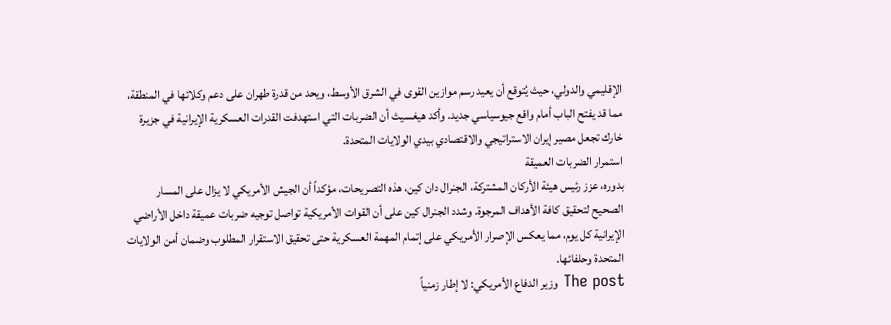الإقليمي والدولي، حيث يُتوقع أن يعيد رسم موازين القوى في الشرق الأوسط، ويحد من قدرة طهران على دعم وكلائها في المنطقة، مما قد يفتح الباب أمام واقع جيوسياسي جديد. وأكد هيغسيث أن الضربات التي استهدفت القدرات العسكرية الإيرانية في جزيرة خارك تجعل مصير إيران الاستراتيجي والاقتصادي بيدي الولايات المتحدة.
استمرار الضربات العميقة
بدوره، عزز رئيس هيئة الأركان المشتركة، الجنرال دان كين، هذه التصريحات، مؤكداً أن الجيش الأمريكي لا يزال على المسار الصحيح لتحقيق كافة الأهداف المرجوة. وشدد الجنرال كين على أن القوات الأمريكية تواصل توجيه ضربات عميقة داخل الأراضي الإيرانية كل يوم، مما يعكس الإصرار الأمريكي على إتمام المهمة العسكرية حتى تحقيق الاستقرار المطلوب وضمان أمن الولايات المتحدة وحلفائها.
The post وزير الدفاع الأمريكي: لا إطار زمنياً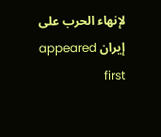لإنهاء الحرب على إيران appeared first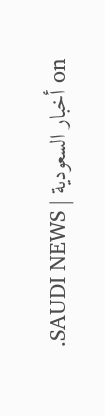on أخبار السعودية | SAUDI NEWS.